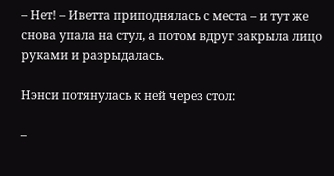– Нет! – Иветта приподнялась с места – и тут же снова упала на стул, а потом вдруг закрыла лицо руками и разрыдалась.

Нэнси потянулась к ней через стол:

–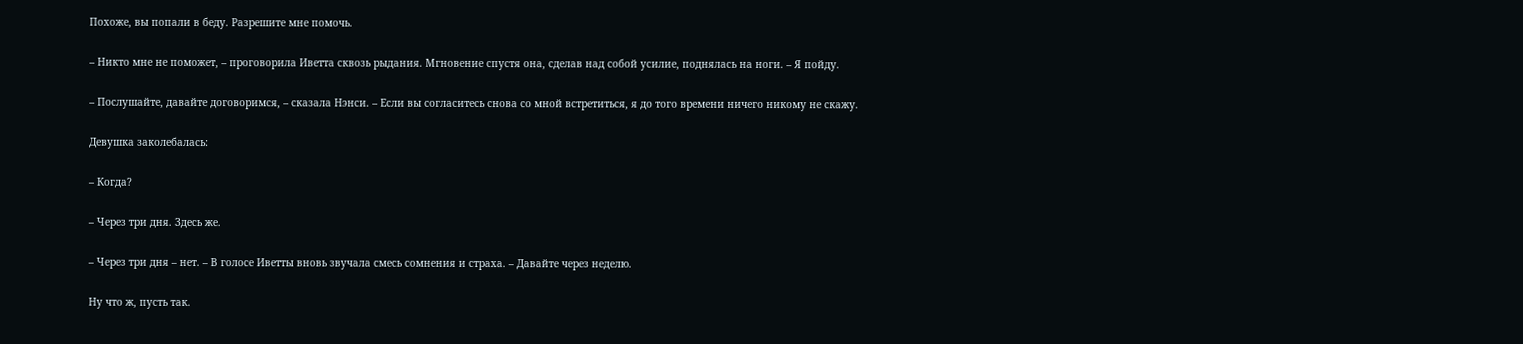Похоже, вы попали в беду. Разрешите мне помочь.

– Никто мне не поможет, – проговорила Иветта сквозь рыдания. Мгновение спустя она, сделав над собой усилие, поднялась на ноги. – Я пойду.

– Послушайте, давайте договоримся, – сказала Нэнси. – Если вы согласитесь снова со мной встретиться, я до того времени ничего никому не скажу.

Девушка заколебалась:

– Когда?

– Через три дня. Здесь же.

– Через три дня – нет. – В голосе Иветты вновь звучала смесь сомнения и страха. – Давайте через неделю.

Ну что ж, пусть так.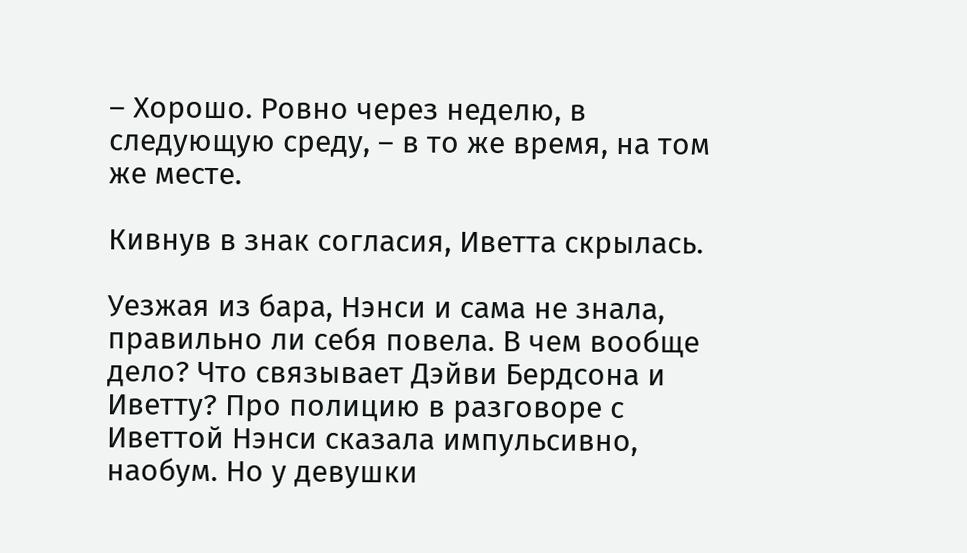– Хорошо. Ровно через неделю, в следующую среду, – в то же время, на том же месте.

Кивнув в знак согласия, Иветта скрылась.

Уезжая из бара, Нэнси и сама не знала, правильно ли себя повела. В чем вообще дело? Что связывает Дэйви Бердсона и Иветту? Про полицию в разговоре с Иветтой Нэнси сказала импульсивно, наобум. Но у девушки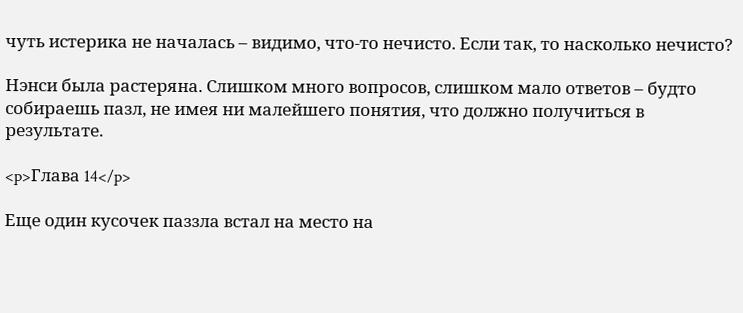чуть истерика не началась – видимо, что-то нечисто. Если так, то насколько нечисто?

Нэнси была растеряна. Слишком много вопросов, слишком мало ответов – будто собираешь пазл, не имея ни малейшего понятия, что должно получиться в результате.

<p>Глава 14</p>

Еще один кусочек паззла встал на место на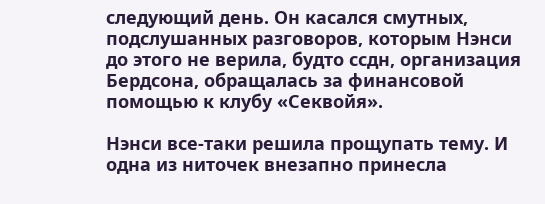следующий день. Он касался смутных, подслушанных разговоров, которым Нэнси до этого не верила, будто ссдн, организация Бердсона, обращалась за финансовой помощью к клубу «Секвойя».

Нэнси все-таки решила прощупать тему. И одна из ниточек внезапно принесла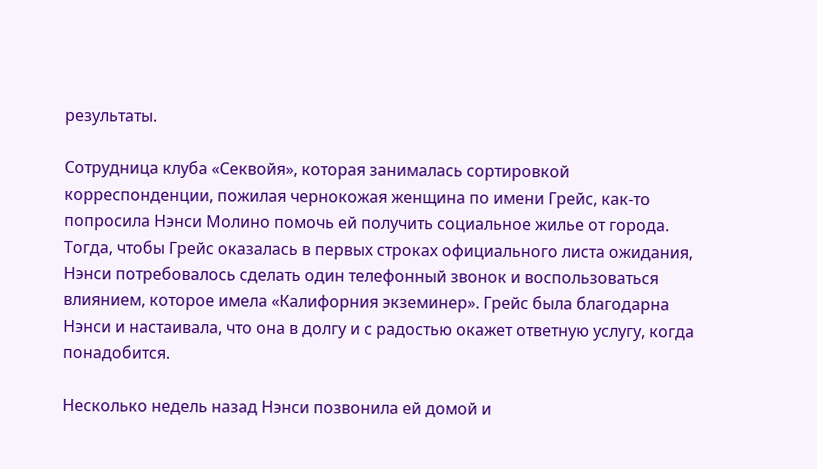результаты.

Сотрудница клуба «Секвойя», которая занималась сортировкой корреспонденции, пожилая чернокожая женщина по имени Грейс, как-то попросила Нэнси Молино помочь ей получить социальное жилье от города. Тогда, чтобы Грейс оказалась в первых строках официального листа ожидания, Нэнси потребовалось сделать один телефонный звонок и воспользоваться влиянием, которое имела «Калифорния экземинер». Грейс была благодарна Нэнси и настаивала, что она в долгу и с радостью окажет ответную услугу, когда понадобится.

Несколько недель назад Нэнси позвонила ей домой и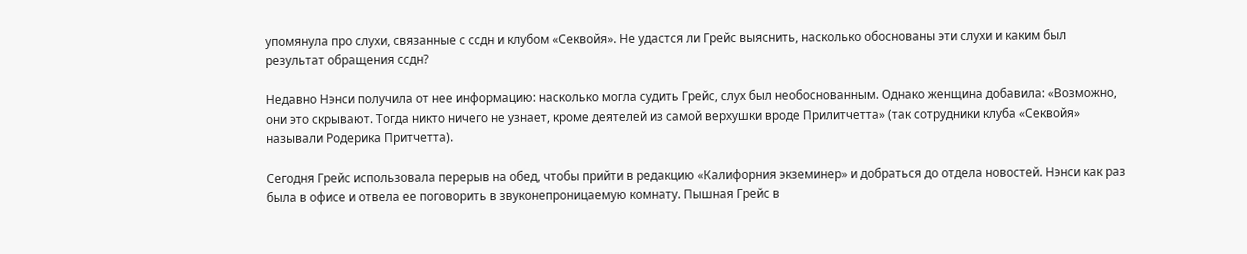упомянула про слухи, связанные с ссдн и клубом «Секвойя». Не удастся ли Грейс выяснить, насколько обоснованы эти слухи и каким был результат обращения ссдн?

Недавно Нэнси получила от нее информацию: насколько могла судить Грейс, слух был необоснованным. Однако женщина добавила: «Возможно, они это скрывают. Тогда никто ничего не узнает, кроме деятелей из самой верхушки вроде Прилитчетта» (так сотрудники клуба «Секвойя» называли Родерика Притчетта).

Сегодня Грейс использовала перерыв на обед, чтобы прийти в редакцию «Калифорния экземинер» и добраться до отдела новостей. Нэнси как раз была в офисе и отвела ее поговорить в звуконепроницаемую комнату. Пышная Грейс в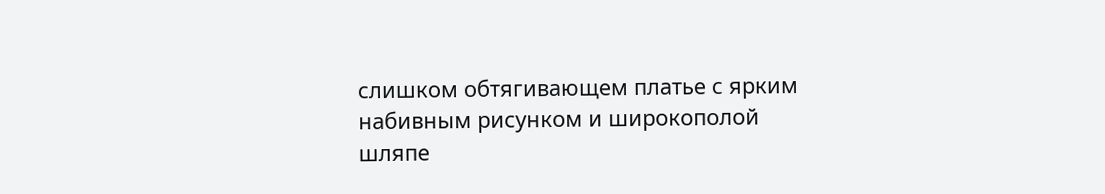слишком обтягивающем платье с ярким набивным рисунком и широкополой шляпе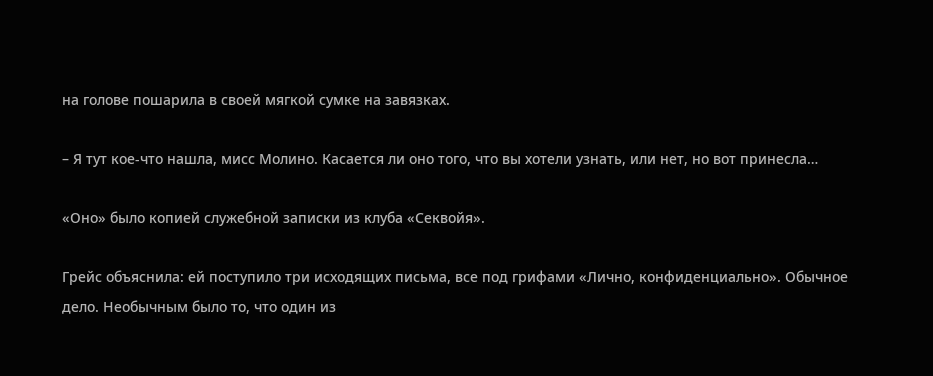на голове пошарила в своей мягкой сумке на завязках.

– Я тут кое-что нашла, мисс Молино. Касается ли оно того, что вы хотели узнать, или нет, но вот принесла…

«Оно» было копией служебной записки из клуба «Секвойя».

Грейс объяснила: ей поступило три исходящих письма, все под грифами «Лично, конфиденциально». Обычное дело. Необычным было то, что один из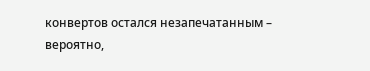конвертов остался незапечатанным – вероятно,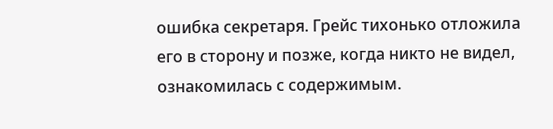ошибка секретаря. Грейс тихонько отложила его в сторону и позже, когда никто не видел, ознакомилась с содержимым.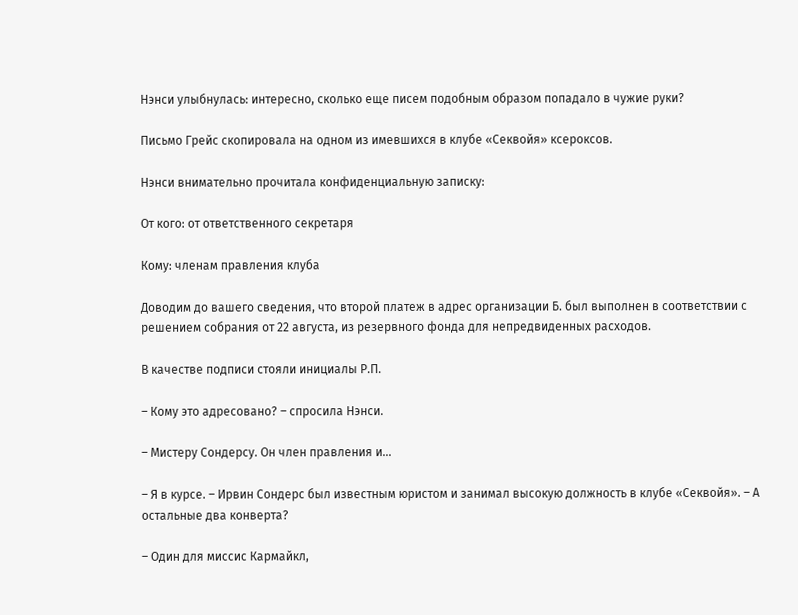Нэнси улыбнулась: интересно, сколько еще писем подобным образом попадало в чужие руки?

Письмо Грейс скопировала на одном из имевшихся в клубе «Секвойя» ксероксов.

Нэнси внимательно прочитала конфиденциальную записку:

От кого: от ответственного секретаря

Кому: членам правления клуба

Доводим до вашего сведения, что второй платеж в адрес организации Б. был выполнен в соответствии с решением собрания от 22 августа, из резервного фонда для непредвиденных расходов.

В качестве подписи стояли инициалы Р.П.

– Кому это адресовано? – спросила Нэнси.

– Мистеру Сондерсу. Он член правления и…

– Я в курсе. – Ирвин Сондерс был известным юристом и занимал высокую должность в клубе «Секвойя». – А остальные два конверта?

– Один для миссис Кармайкл,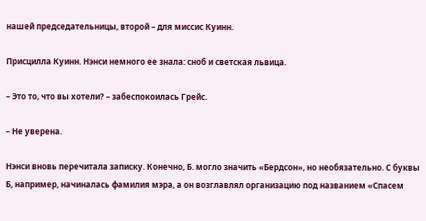нашей председательницы, второй – для миссис Куинн.

Присцилла Куинн. Нэнси немного ее знала: сноб и светская львица.

– Это то, что вы хотели? – забеспокоилась Грейс.

– Не уверена.

Нэнси вновь перечитала записку. Конечно, Б. могло значить «Бердсон», но необязательно. С буквы Б, например, начиналась фамилия мэра, а он возглавлял организацию под названием «Спасем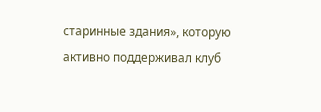старинные здания», которую активно поддерживал клуб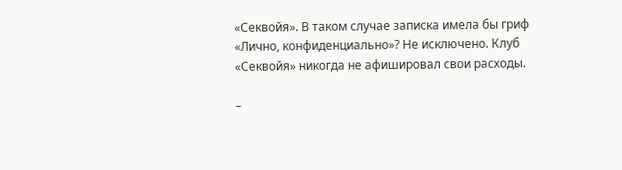«Секвойя». В таком случае записка имела бы гриф «Лично, конфиденциально»? Не исключено. Клуб «Секвойя» никогда не афишировал свои расходы.

–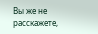Вы же не расскажете,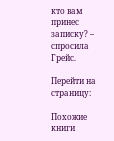кто вам принес записку? – спросила Грейс.

Перейти на страницу:

Похожие книги